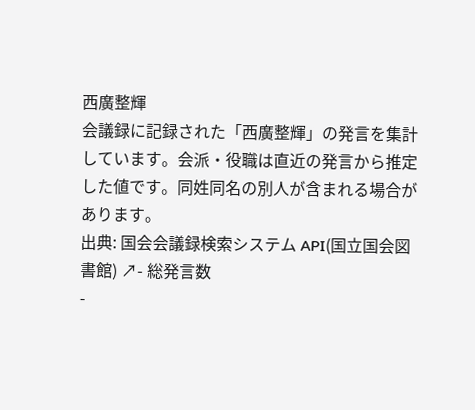西廣整輝
会議録に記録された「西廣整輝」の発言を集計しています。会派・役職は直近の発言から推定した値です。同姓同名の別人が含まれる場合があります。
出典: 国会会議録検索システム API(国立国会図書館) ↗- 総発言数
-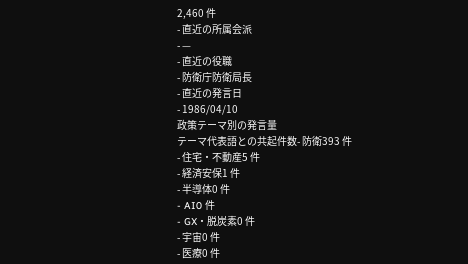2,460 件
- 直近の所属会派
- —
- 直近の役職
- 防衛庁防衛局長
- 直近の発言日
- 1986/04/10
政策テーマ別の発言量
テーマ代表語との共起件数- 防衛393 件
- 住宅・不動産5 件
- 経済安保1 件
- 半導体0 件
- AI0 件
- GX・脱炭素0 件
- 宇宙0 件
- 医療0 件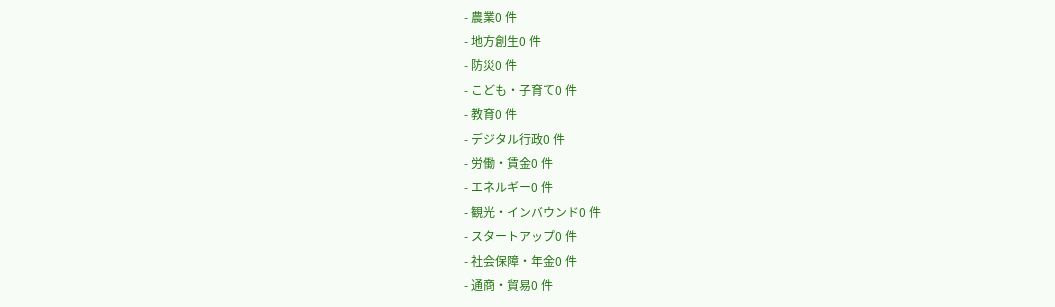- 農業0 件
- 地方創生0 件
- 防災0 件
- こども・子育て0 件
- 教育0 件
- デジタル行政0 件
- 労働・賃金0 件
- エネルギー0 件
- 観光・インバウンド0 件
- スタートアップ0 件
- 社会保障・年金0 件
- 通商・貿易0 件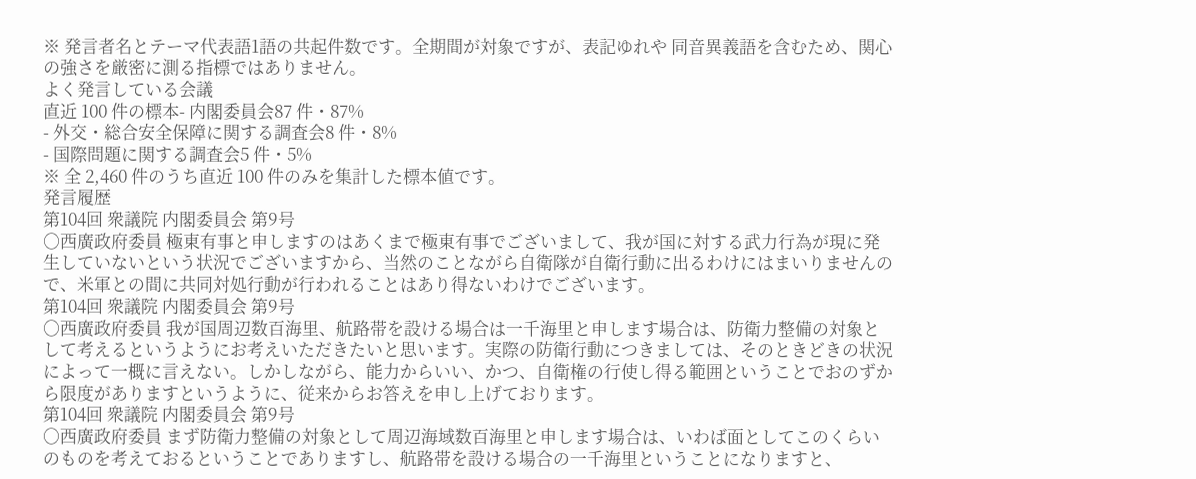※ 発言者名とテーマ代表語1語の共起件数です。全期間が対象ですが、表記ゆれや 同音異義語を含むため、関心の強さを厳密に測る指標ではありません。
よく発言している会議
直近 100 件の標本- 内閣委員会87 件・87%
- 外交・総合安全保障に関する調査会8 件・8%
- 国際問題に関する調査会5 件・5%
※ 全 2,460 件のうち直近 100 件のみを集計した標本値です。
発言履歴
第104回 衆議院 内閣委員会 第9号
○西廣政府委員 極東有事と申しますのはあくまで極東有事でございまして、我が国に対する武力行為が現に発生していないという状況でございますから、当然のことながら自衛隊が自衛行動に出るわけにはまいりませんので、米軍との間に共同対処行動が行われることはあり得ないわけでございます。
第104回 衆議院 内閣委員会 第9号
○西廣政府委員 我が国周辺数百海里、航路帯を設ける場合は一千海里と申します場合は、防衛力整備の対象として考えるというようにお考えいただきたいと思います。実際の防衛行動につきましては、そのときどきの状況によって一概に言えない。しかしながら、能力からいい、かつ、自衛権の行使し得る範囲ということでおのずから限度がありますというように、従来からお答えを申し上げております。
第104回 衆議院 内閣委員会 第9号
○西廣政府委員 まず防衛力整備の対象として周辺海域数百海里と申します場合は、いわば面としてこのくらいのものを考えておるということでありますし、航路帯を設ける場合の一千海里ということになりますと、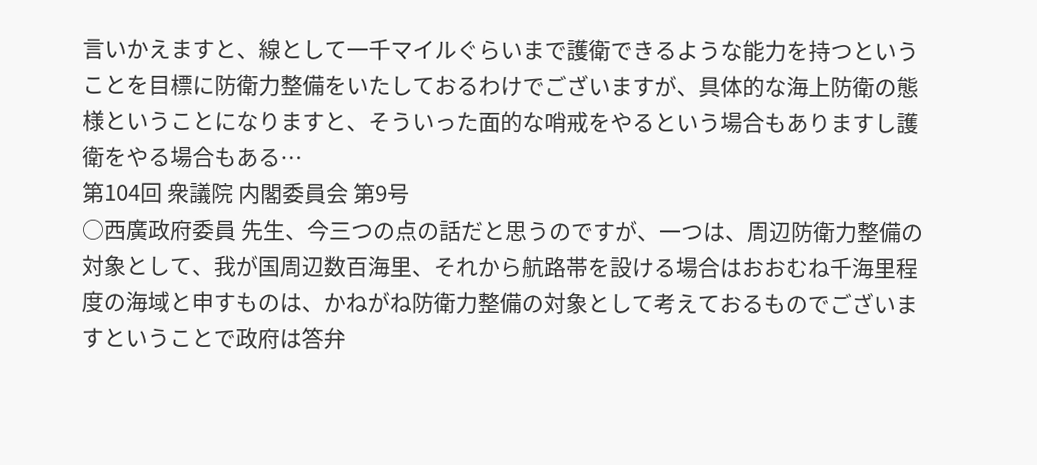言いかえますと、線として一千マイルぐらいまで護衛できるような能力を持つということを目標に防衛力整備をいたしておるわけでございますが、具体的な海上防衛の態様ということになりますと、そういった面的な哨戒をやるという場合もありますし護衛をやる場合もある…
第104回 衆議院 内閣委員会 第9号
○西廣政府委員 先生、今三つの点の話だと思うのですが、一つは、周辺防衛力整備の対象として、我が国周辺数百海里、それから航路帯を設ける場合はおおむね千海里程度の海域と申すものは、かねがね防衛力整備の対象として考えておるものでございますということで政府は答弁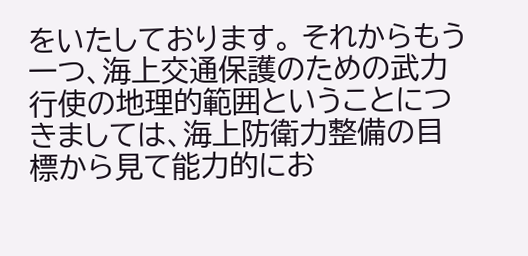をいたしております。 それからもう一つ、海上交通保護のための武力行使の地理的範囲ということにつきましては、海上防衛力整備の目標から見て能力的にお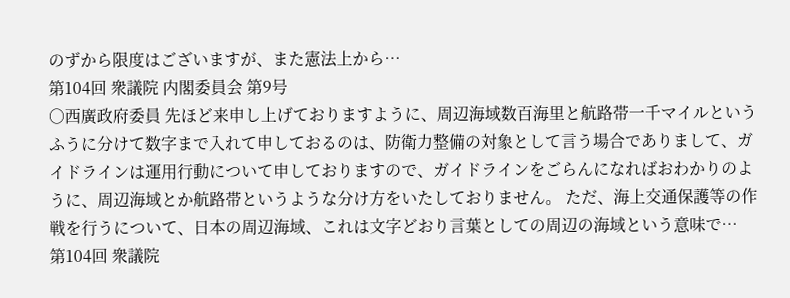のずから限度はございますが、また憲法上から…
第104回 衆議院 内閣委員会 第9号
○西廣政府委員 先ほど来申し上げておりますように、周辺海域数百海里と航路帯一千マイルというふうに分けて数字まで入れて申しておるのは、防衛力整備の対象として言う場合でありまして、ガイドラインは運用行動について申しておりますので、ガイドラインをごらんになればおわかりのように、周辺海域とか航路帯というような分け方をいたしておりません。 ただ、海上交通保護等の作戦を行うについて、日本の周辺海域、これは文字どおり言葉としての周辺の海域という意味で…
第104回 衆議院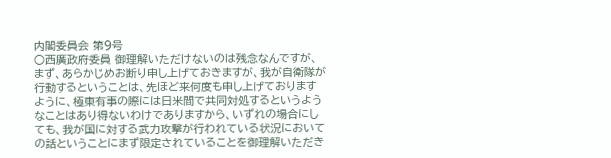内閣委員会 第9号
○西廣政府委員 御理解いただけないのは残念なんですが、まず、あらかじめお断り申し上げておきますが、我が自衛隊が行動するということは、先ほど来何度も申し上げておりますように、極東有事の際には日米間で共同対処するというようなことはあり得ないわけでありますから、いずれの場合にしても、我が国に対する武力攻撃が行われている状況においての話ということにまず限定されていることを御理解いただき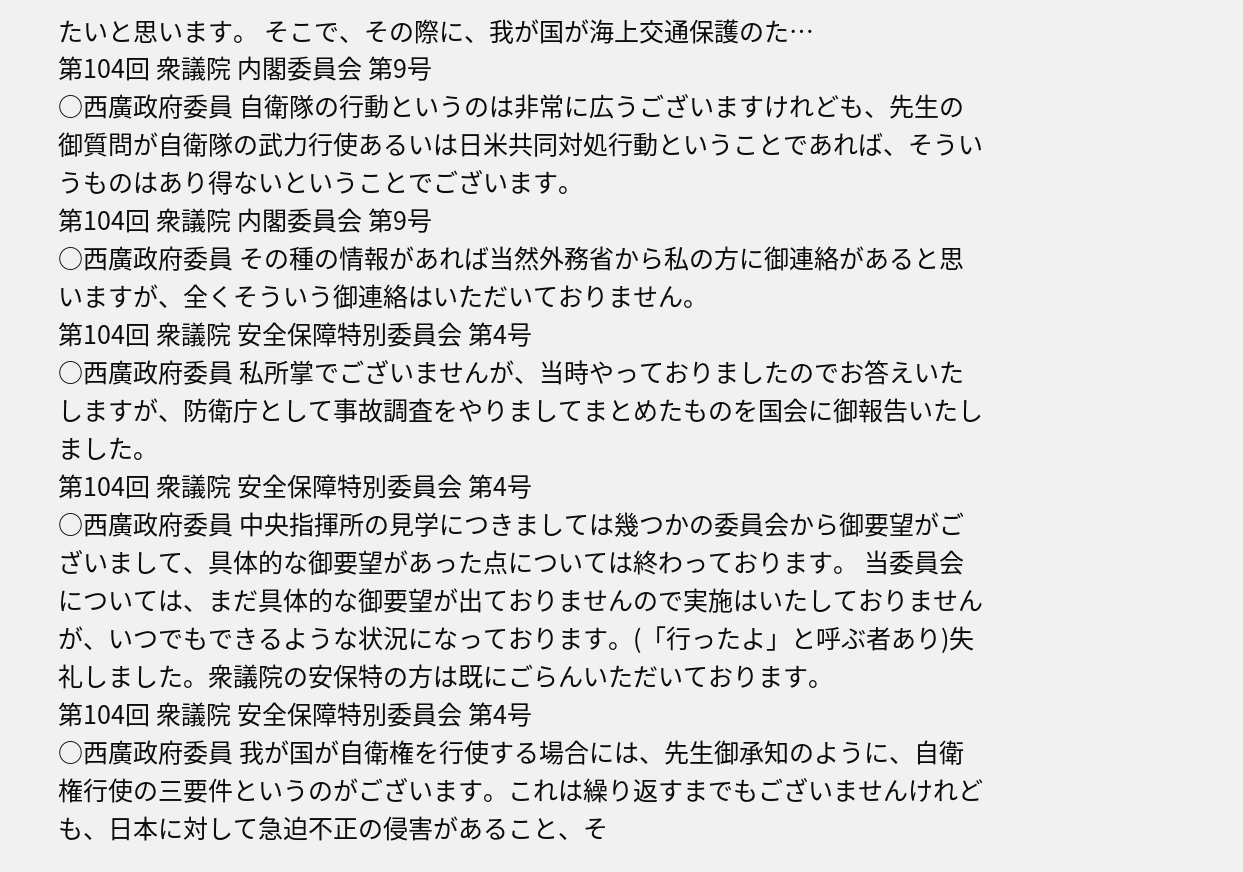たいと思います。 そこで、その際に、我が国が海上交通保護のた…
第104回 衆議院 内閣委員会 第9号
○西廣政府委員 自衛隊の行動というのは非常に広うございますけれども、先生の御質問が自衛隊の武力行使あるいは日米共同対処行動ということであれば、そういうものはあり得ないということでございます。
第104回 衆議院 内閣委員会 第9号
○西廣政府委員 その種の情報があれば当然外務省から私の方に御連絡があると思いますが、全くそういう御連絡はいただいておりません。
第104回 衆議院 安全保障特別委員会 第4号
○西廣政府委員 私所掌でございませんが、当時やっておりましたのでお答えいたしますが、防衛庁として事故調査をやりましてまとめたものを国会に御報告いたしました。
第104回 衆議院 安全保障特別委員会 第4号
○西廣政府委員 中央指揮所の見学につきましては幾つかの委員会から御要望がございまして、具体的な御要望があった点については終わっております。 当委員会については、まだ具体的な御要望が出ておりませんので実施はいたしておりませんが、いつでもできるような状況になっております。(「行ったよ」と呼ぶ者あり)失礼しました。衆議院の安保特の方は既にごらんいただいております。
第104回 衆議院 安全保障特別委員会 第4号
○西廣政府委員 我が国が自衛権を行使する場合には、先生御承知のように、自衛権行使の三要件というのがございます。これは繰り返すまでもございませんけれども、日本に対して急迫不正の侵害があること、そ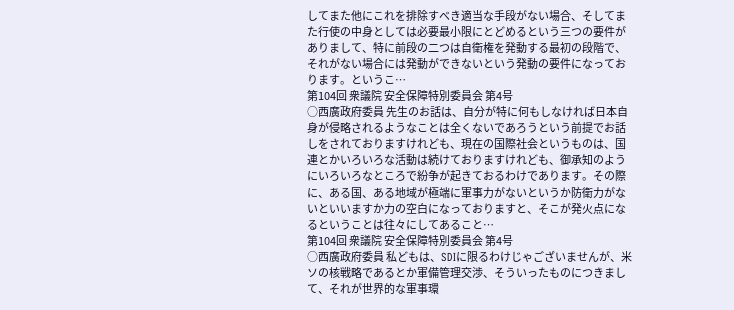してまた他にこれを排除すべき適当な手段がない場合、そしてまた行使の中身としては必要最小限にとどめるという三つの要件がありまして、特に前段の二つは自衛権を発動する最初の段階で、それがない場合には発動ができないという発動の要件になっております。というこ…
第104回 衆議院 安全保障特別委員会 第4号
○西廣政府委員 先生のお話は、自分が特に何もしなければ日本自身が侵略されるようなことは全くないであろうという前提でお話しをされておりますけれども、現在の国際社会というものは、国連とかいろいろな活動は続けておりますけれども、御承知のようにいろいろなところで紛争が起きておるわけであります。その際に、ある国、ある地域が極端に軍事力がないというか防衛力がないといいますか力の空白になっておりますと、そこが発火点になるということは往々にしてあること…
第104回 衆議院 安全保障特別委員会 第4号
○西廣政府委員 私どもは、SDIに限るわけじゃございませんが、米ソの核戦略であるとか軍備管理交渉、そういったものにつきまして、それが世界的な軍事環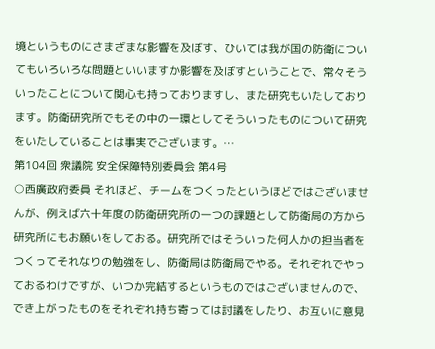境というものにさまざまな影響を及ぼす、ひいては我が国の防衛についてもいろいろな問題といいますか影響を及ぼすということで、常々そういったことについて関心も持っておりますし、また研究もいたしております。防衛研究所でもその中の一環としてそういったものについて研究をいたしていることは事実でございます。…
第104回 衆議院 安全保障特別委員会 第4号
○西廣政府委員 それほど、チームをつくったというほどではございませんが、例えば六十年度の防衛研究所の一つの課題として防衛局の方から研究所にもお願いをしておる。研究所ではそういった何人かの担当者をつくってそれなりの勉強をし、防衛局は防衛局でやる。それぞれでやっておるわけですが、いつか完結するというものではございませんので、でき上がったものをそれぞれ持ち寄っては討議をしたり、お互いに意見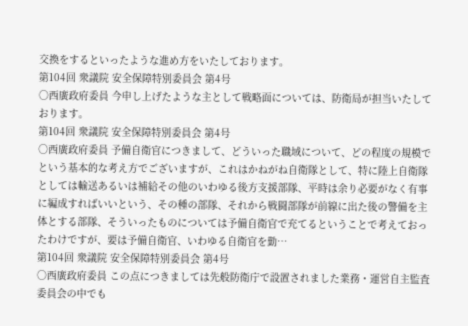交換をするといったような進め方をいたしております。
第104回 衆議院 安全保障特別委員会 第4号
○西廣政府委員 今申し上げたような主として戦略面については、防衛局が担当いたしております。
第104回 衆議院 安全保障特別委員会 第4号
○西廣政府委員 予備自衛官につきまして、どういった職域について、どの程度の規模でという基本的な考え方でございますが、これはかねがね自衛隊として、特に陸上自衛隊としては輸送あるいは補給その他のいわゆる後方支援部隊、平時は余り必要がなく有事に編成すればいいという、その種の部隊、それから戦闘部隊が前線に出た後の警備を主体とする部隊、そういったものについては予備自衛官で充てるということで考えておったわけですが、要は予備自衛官、いわゆる自衛官を勤…
第104回 衆議院 安全保障特別委員会 第4号
○西廣政府委員 この点につきましては先般防衛庁で設置されました業務・運営自主監査委員会の中でも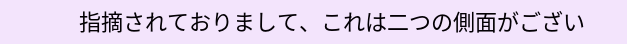指摘されておりまして、これは二つの側面がござい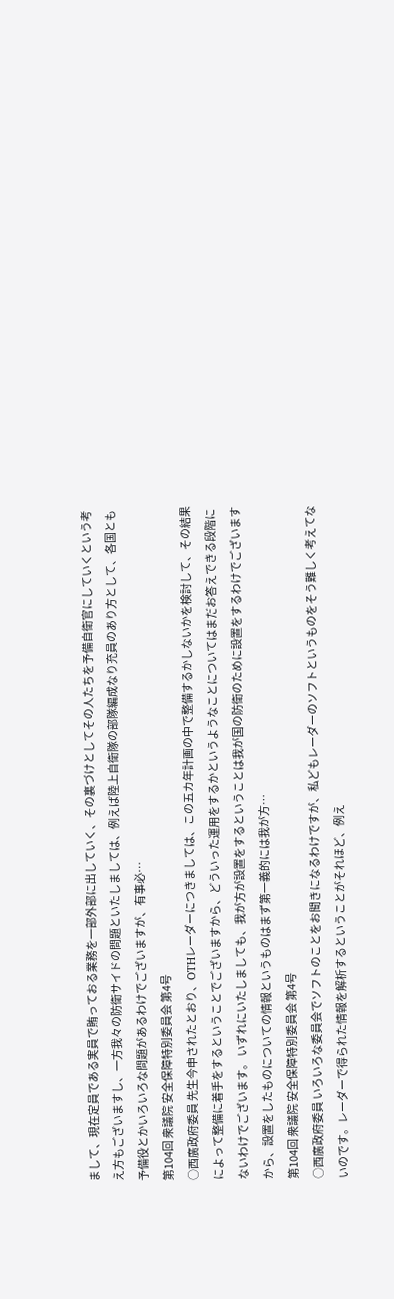まして、現在定員である実員で賄っておる業務を一部外部に出していく、その裏づけとしてその人たちを予備自衛官にしていくという考え方もございますし、一方我々の防衛サイドの問題といたしましては、例えば陸上自衛隊の部隊編成なり充員のあり方として、各国とも予備役とかいろいろな問題があるわけでございますが、有事必…
第104回 衆議院 安全保障特別委員会 第4号
○西廣政府委員 先生今申されたとおり、OTHレーダーにつきましては、この五カ年計画の中で整備するかしないかを検討して、その結果によって整備に着手をするということでございますから、どういった運用をするかというようなことについてはまだお答えできる段階にないわけでございます。 いずれにいたしましても、我が方が設置をするということは我が国の防衛のために設置をするわけでございますから、設置をしたものについての情報というものはまず第一義的には我が方…
第104回 衆議院 安全保障特別委員会 第4号
○西廣政府委員 いろいろな委員会でソフトのことをお聞きになるわけですが、私どもレーダーのソフトというものをそう難しく考えてないのです。レーダーで得られた情報を解析するということがそれほど、例え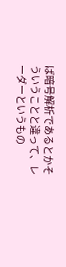ば暗号解析であるとかそういうことと違って、レーダーというもの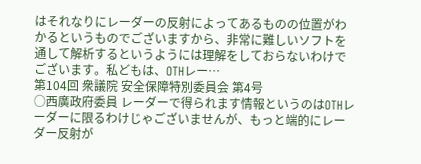はそれなりにレーダーの反射によってあるものの位置がわかるというものでございますから、非常に難しいソフトを通して解析するというようには理解をしておらないわけでございます。私どもは、OTHレー…
第104回 衆議院 安全保障特別委員会 第4号
○西廣政府委員 レーダーで得られます情報というのはOTHレーダーに限るわけじゃございませんが、もっと端的にレーダー反射が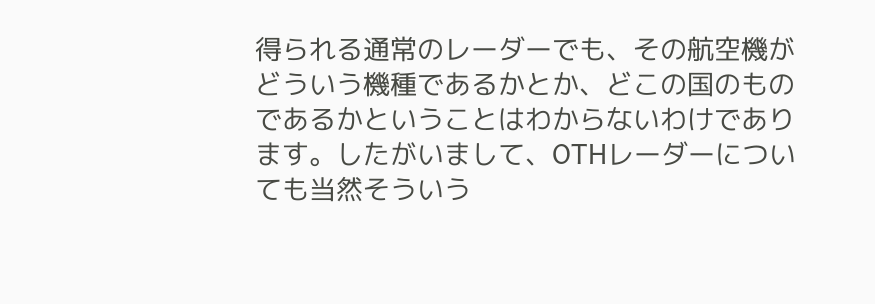得られる通常のレーダーでも、その航空機がどういう機種であるかとか、どこの国のものであるかということはわからないわけであります。したがいまして、OTHレーダーについても当然そういう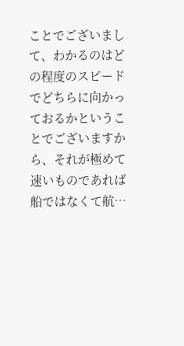ことでございまして、わかるのはどの程度のスピードでどちらに向かっておるかということでございますから、それが極めて速いものであれば船ではなくて航…